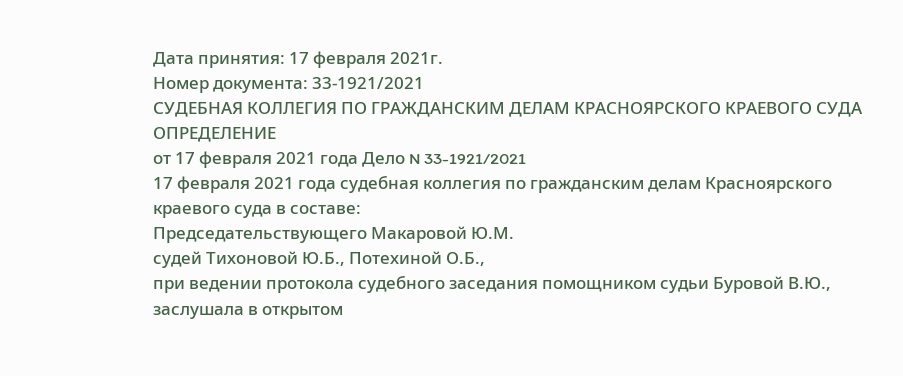Дата принятия: 17 февраля 2021г.
Номер документа: 33-1921/2021
СУДЕБНАЯ КОЛЛЕГИЯ ПО ГРАЖДАНСКИМ ДЕЛАМ КРАСНОЯРСКОГО КРАЕВОГО СУДА
ОПРЕДЕЛЕНИЕ
от 17 февраля 2021 года Дело N 33-1921/2021
17 февраля 2021 года судебная коллегия по гражданским делам Красноярского краевого суда в составе:
Председательствующего Макаровой Ю.М.
судей Тихоновой Ю.Б., Потехиной О.Б.,
при ведении протокола судебного заседания помощником судьи Буровой В.Ю.,
заслушала в открытом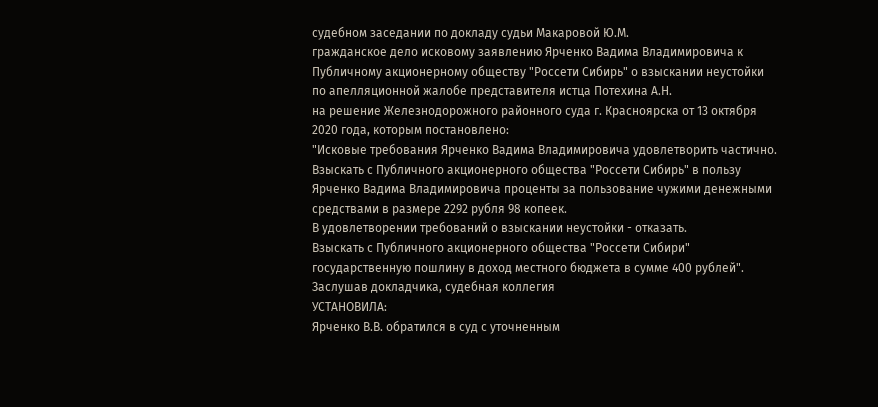судебном заседании по докладу судьи Макаровой Ю.М.
гражданское дело исковому заявлению Ярченко Вадима Владимировича к Публичному акционерному обществу "Россети Сибирь" о взыскании неустойки
по апелляционной жалобе представителя истца Потехина А.Н.
на решение Железнодорожного районного суда г. Красноярска от 13 октября 2020 года, которым постановлено:
"Исковые требования Ярченко Вадима Владимировича удовлетворить частично.
Взыскать с Публичного акционерного общества "Россети Сибирь" в пользу Ярченко Вадима Владимировича проценты за пользование чужими денежными средствами в размере 2292 рубля 98 копеек.
В удовлетворении требований о взыскании неустойки - отказать.
Взыскать с Публичного акционерного общества "Россети Сибири" государственную пошлину в доход местного бюджета в сумме 400 рублей".
Заслушав докладчика, судебная коллегия
УСТАНОВИЛА:
Ярченко В.В. обратился в суд с уточненным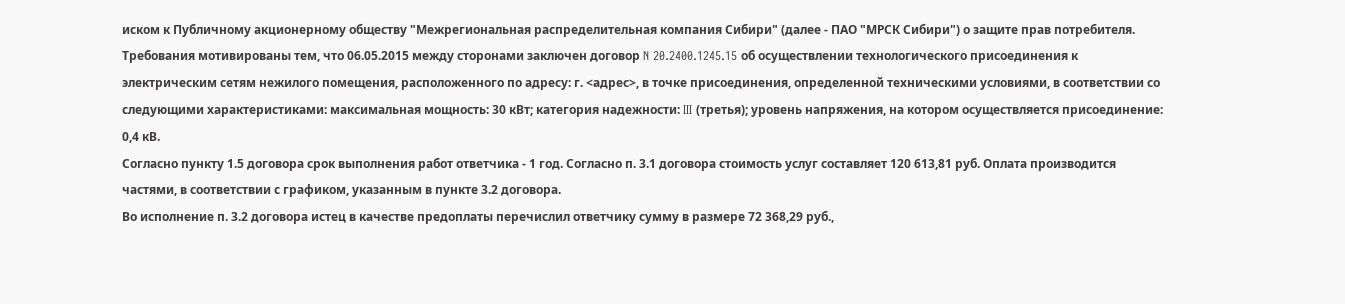иском к Публичному акционерному обществу "Межрегиональная распределительная компания Сибири" (далее - ПАО "МРСК Сибири") о защите прав потребителя.
Требования мотивированы тем, что 06.05.2015 между сторонами заключен договор N 20.2400.1245.15 об осуществлении технологического присоединения к электрическим сетям нежилого помещения, расположенного по адресу: г. <адрес>, в точке присоединения, определенной техническими условиями, в соответствии со следующими характеристиками: максимальная мощность: 30 кВт; категория надежности: III (третья); уровень напряжения, на котором осуществляется присоединение: 0,4 кВ.
Согласно пункту 1.5 договора срок выполнения работ ответчика - 1 год. Согласно п. 3.1 договора стоимость услуг составляет 120 613,81 руб. Оплата производится частями, в соответствии с графиком, указанным в пункте 3.2 договора.
Во исполнение п. 3.2 договора истец в качестве предоплаты перечислил ответчику сумму в размере 72 368,29 руб.,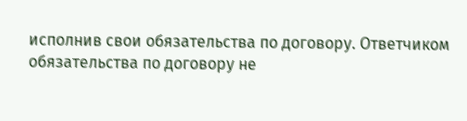исполнив свои обязательства по договору. Ответчиком обязательства по договору не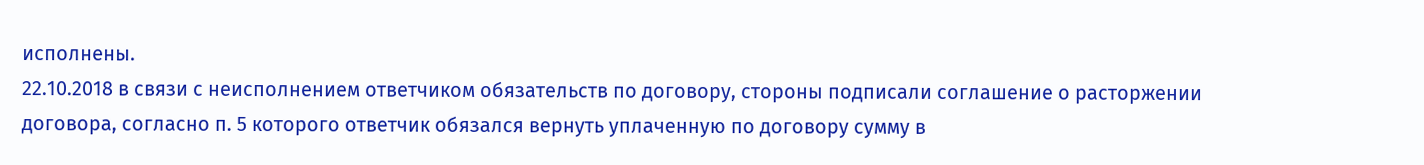исполнены.
22.10.2018 в связи с неисполнением ответчиком обязательств по договору, стороны подписали соглашение о расторжении договора, согласно п. 5 которого ответчик обязался вернуть уплаченную по договору сумму в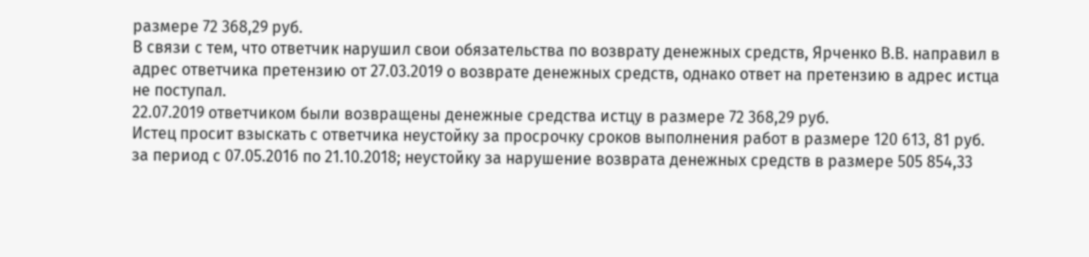размере 72 368,29 руб.
В связи с тем, что ответчик нарушил свои обязательства по возврату денежных средств, Ярченко В.В. направил в адрес ответчика претензию от 27.03.2019 о возврате денежных средств, однако ответ на претензию в адрес истца не поступал.
22.07.2019 ответчиком были возвращены денежные средства истцу в размере 72 368,29 руб.
Истец просит взыскать с ответчика неустойку за просрочку сроков выполнения работ в размере 120 613, 81 руб. за период с 07.05.2016 по 21.10.2018; неустойку за нарушение возврата денежных средств в размере 505 854,33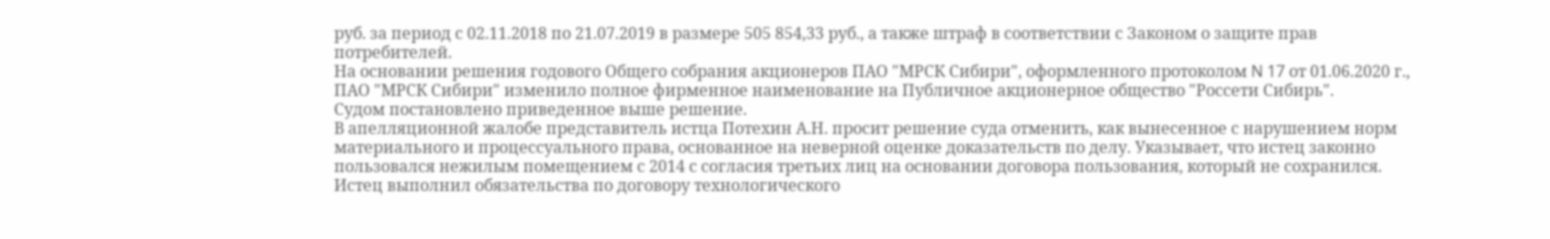руб. за период с 02.11.2018 по 21.07.2019 в размере 505 854,33 руб., а также штраф в соответствии с Законом о защите прав потребителей.
На основании решения годового Общего собрания акционеров ПАО "МРСК Сибири", оформленного протоколом N 17 от 01.06.2020 г., ПАО "МРСК Сибири" изменило полное фирменное наименование на Публичное акционерное общество "Россети Сибирь".
Судом постановлено приведенное выше решение.
В апелляционной жалобе представитель истца Потехин А.Н. просит решение суда отменить, как вынесенное с нарушением норм материального и процессуального права, основанное на неверной оценке доказательств по делу. Указывает, что истец законно пользовался нежилым помещением с 2014 с согласия третьих лиц на основании договора пользования, который не сохранился. Истец выполнил обязательства по договору технологического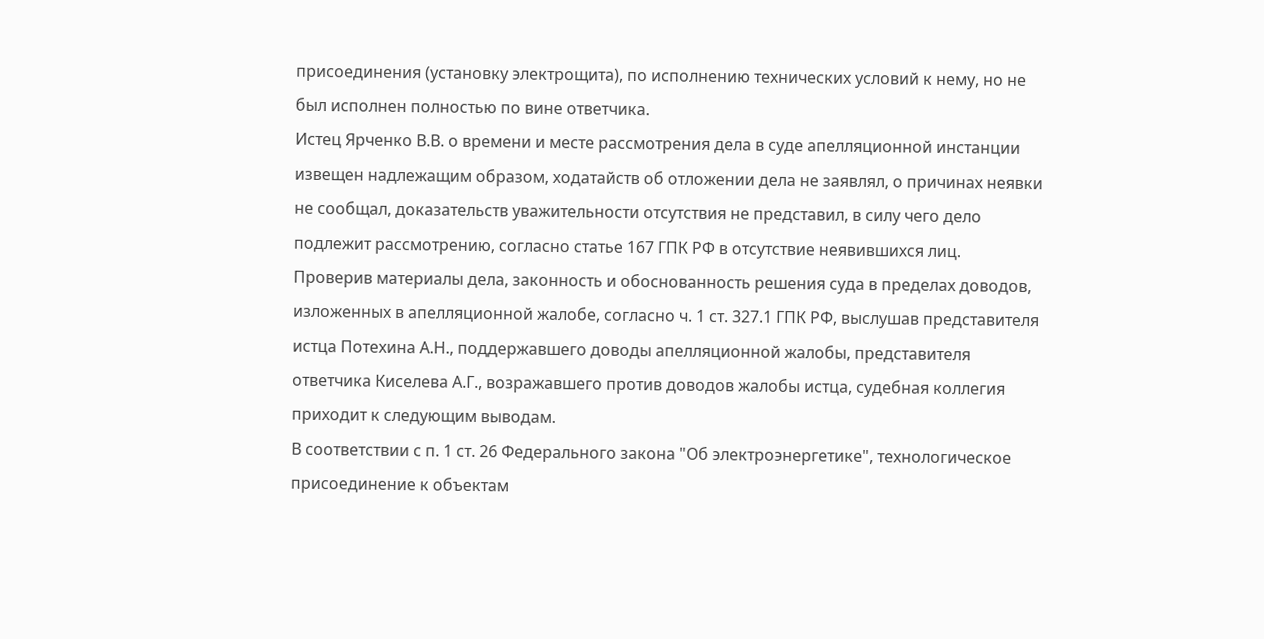присоединения (установку электрощита), по исполнению технических условий к нему, но не был исполнен полностью по вине ответчика.
Истец Ярченко В.В. о времени и месте рассмотрения дела в суде апелляционной инстанции извещен надлежащим образом, ходатайств об отложении дела не заявлял, о причинах неявки не сообщал, доказательств уважительности отсутствия не представил, в силу чего дело подлежит рассмотрению, согласно статье 167 ГПК РФ в отсутствие неявившихся лиц.
Проверив материалы дела, законность и обоснованность решения суда в пределах доводов, изложенных в апелляционной жалобе, согласно ч. 1 ст. 327.1 ГПК РФ, выслушав представителя истца Потехина А.Н., поддержавшего доводы апелляционной жалобы, представителя ответчика Киселева А.Г., возражавшего против доводов жалобы истца, судебная коллегия приходит к следующим выводам.
В соответствии с п. 1 ст. 26 Федерального закона "Об электроэнергетике", технологическое присоединение к объектам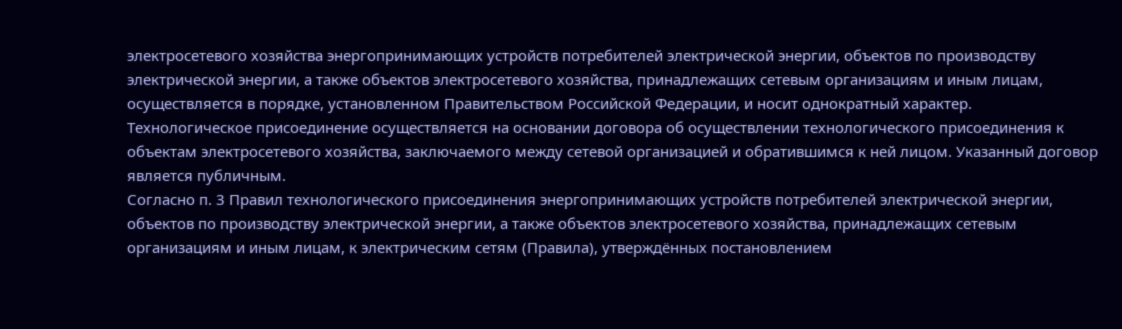электросетевого хозяйства энергопринимающих устройств потребителей электрической энергии, объектов по производству электрической энергии, а также объектов электросетевого хозяйства, принадлежащих сетевым организациям и иным лицам, осуществляется в порядке, установленном Правительством Российской Федерации, и носит однократный характер.
Технологическое присоединение осуществляется на основании договора об осуществлении технологического присоединения к объектам электросетевого хозяйства, заключаемого между сетевой организацией и обратившимся к ней лицом. Указанный договор является публичным.
Согласно п. 3 Правил технологического присоединения энергопринимающих устройств потребителей электрической энергии, объектов по производству электрической энергии, а также объектов электросетевого хозяйства, принадлежащих сетевым организациям и иным лицам, к электрическим сетям (Правила), утверждённых постановлением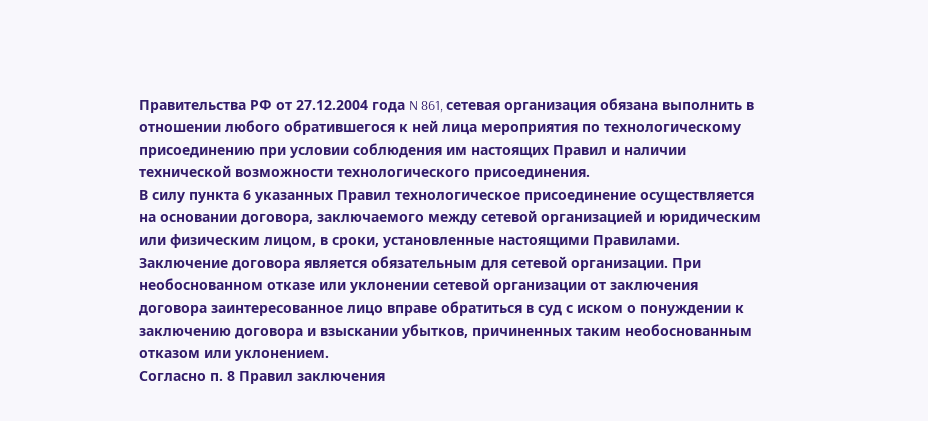Правительства РФ от 27.12.2004 года N 861, сетевая организация обязана выполнить в отношении любого обратившегося к ней лица мероприятия по технологическому присоединению при условии соблюдения им настоящих Правил и наличии технической возможности технологического присоединения.
В силу пункта 6 указанных Правил технологическое присоединение осуществляется на основании договора, заключаемого между сетевой организацией и юридическим или физическим лицом, в сроки, установленные настоящими Правилами. Заключение договора является обязательным для сетевой организации. При необоснованном отказе или уклонении сетевой организации от заключения договора заинтересованное лицо вправе обратиться в суд с иском о понуждении к заключению договора и взыскании убытков, причиненных таким необоснованным отказом или уклонением.
Согласно п. 8 Правил заключения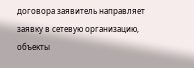договора заявитель направляет заявку в сетевую организацию, объекты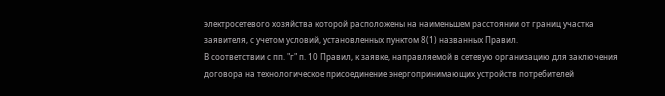электросетевого хозяйства которой расположены на наименьшем расстоянии от границ участка заявителя, с учетом условий, установленных пунктом 8(1) названных Правил.
В соответствии с пп. "г" п. 10 Правил, к заявке, направляемой в сетевую организацию для заключения договора на технологическое присоединение энергопринимающих устройств потребителей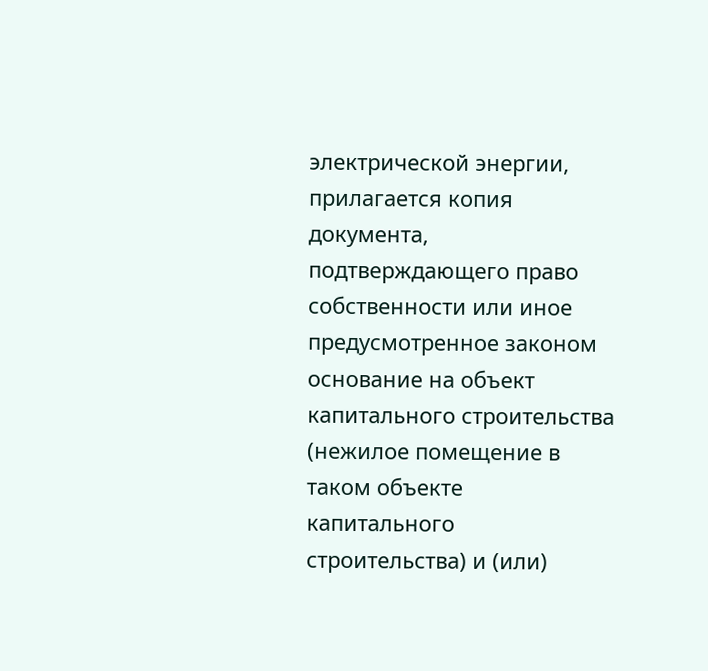электрической энергии, прилагается копия документа, подтверждающего право собственности или иное предусмотренное законом основание на объект капитального строительства (нежилое помещение в таком объекте капитального строительства) и (или)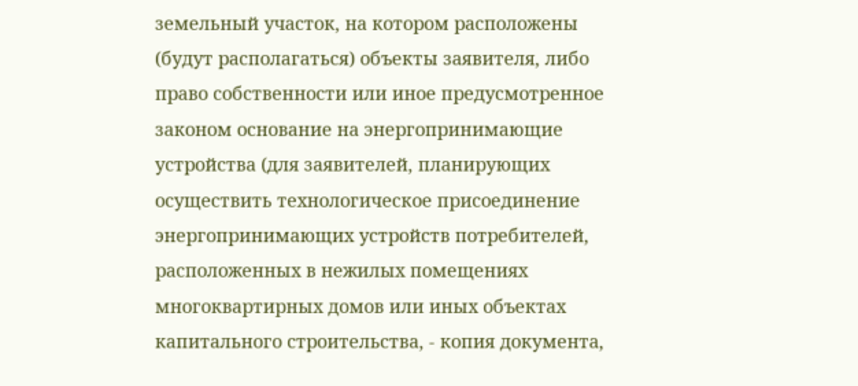земельный участок, на котором расположены (будут располагаться) объекты заявителя, либо право собственности или иное предусмотренное законом основание на энергопринимающие устройства (для заявителей, планирующих осуществить технологическое присоединение энергопринимающих устройств потребителей, расположенных в нежилых помещениях многоквартирных домов или иных объектах капитального строительства, - копия документа,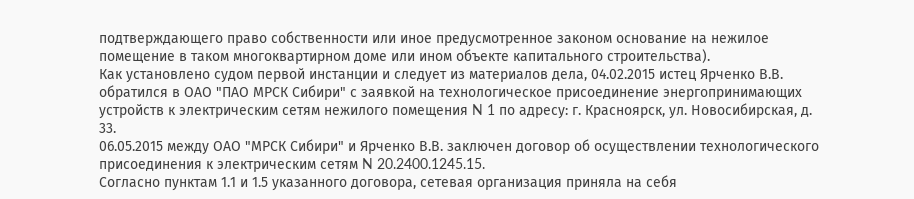подтверждающего право собственности или иное предусмотренное законом основание на нежилое помещение в таком многоквартирном доме или ином объекте капитального строительства).
Как установлено судом первой инстанции и следует из материалов дела, 04.02.2015 истец Ярченко В.В. обратился в ОАО "ПАО МРСК Сибири" с заявкой на технологическое присоединение энергопринимающих устройств к электрическим сетям нежилого помещения N 1 по адресу: г. Красноярск, ул. Новосибирская, д. 33.
06.05.2015 между ОАО "МРСК Сибири" и Ярченко В.В. заключен договор об осуществлении технологического присоединения к электрическим сетям N 20.2400.1245.15.
Согласно пунктам 1.1 и 1.5 указанного договора, сетевая организация приняла на себя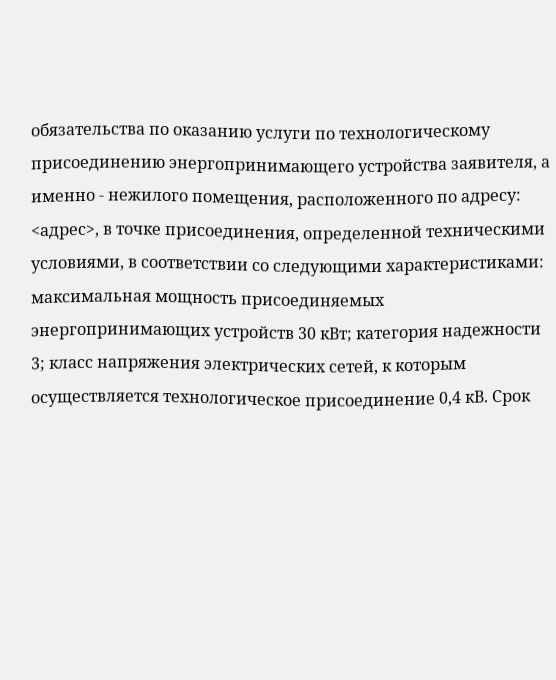обязательства по оказанию услуги по технологическому присоединению энергопринимающего устройства заявителя, а именно - нежилого помещения, расположенного по адресу: <адрес>, в точке присоединения, определенной техническими условиями, в соответствии со следующими характеристиками: максимальная мощность присоединяемых энергопринимающих устройств 30 кВт; категория надежности 3; класс напряжения электрических сетей, к которым осуществляется технологическое присоединение 0,4 кВ. Срок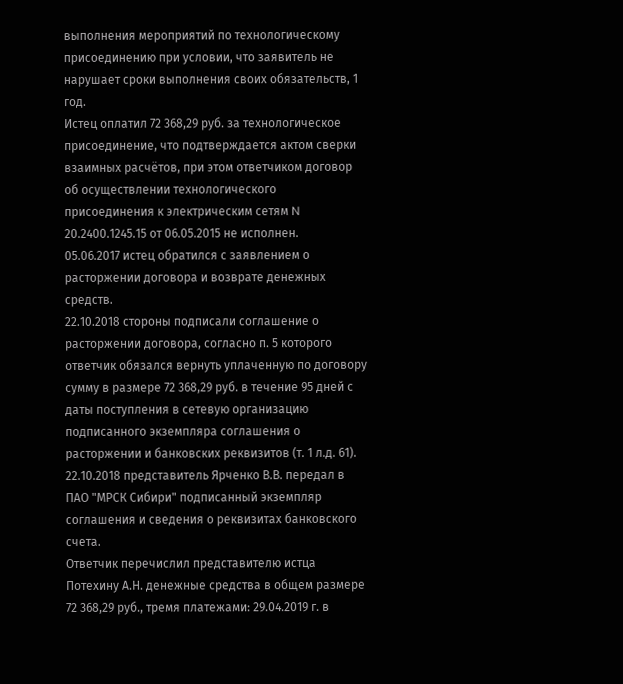выполнения мероприятий по технологическому присоединению при условии, что заявитель не нарушает сроки выполнения своих обязательств, 1 год.
Истец оплатил 72 368,29 руб. за технологическое присоединение, что подтверждается актом сверки взаимных расчётов, при этом ответчиком договор об осуществлении технологического присоединения к электрическим сетям N 20.2400.1245.15 от 06.05.2015 не исполнен.
05.06.2017 истец обратился с заявлением о расторжении договора и возврате денежных средств.
22.10.2018 стороны подписали соглашение о расторжении договора, согласно п. 5 которого ответчик обязался вернуть уплаченную по договору сумму в размере 72 368,29 руб. в течение 95 дней с даты поступления в сетевую организацию подписанного экземпляра соглашения о расторжении и банковских реквизитов (т. 1 л.д. 61).
22.10.2018 представитель Ярченко В.В. передал в ПАО "МРСК Сибири" подписанный экземпляр соглашения и сведения о реквизитах банковского счета.
Ответчик перечислил представителю истца Потехину А.Н. денежные средства в общем размере 72 368,29 руб., тремя платежами: 29.04.2019 г. в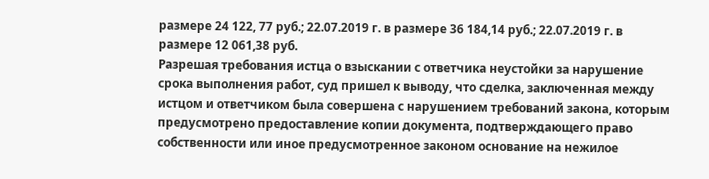размере 24 122, 77 руб.; 22.07.2019 г. в размере 36 184,14 руб.; 22.07.2019 г. в размере 12 061,38 руб.
Разрешая требования истца о взыскании с ответчика неустойки за нарушение срока выполнения работ, суд пришел к выводу, что сделка, заключенная между истцом и ответчиком была совершена с нарушением требований закона, которым предусмотрено предоставление копии документа, подтверждающего право собственности или иное предусмотренное законом основание на нежилое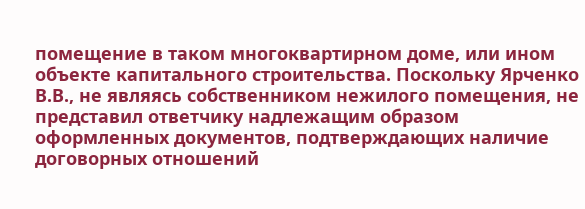помещение в таком многоквартирном доме, или ином объекте капитального строительства. Поскольку Ярченко В.В., не являясь собственником нежилого помещения, не представил ответчику надлежащим образом оформленных документов, подтверждающих наличие договорных отношений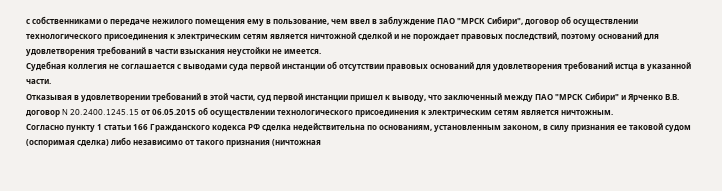с собственниками о передаче нежилого помещения ему в пользование, чем ввел в заблуждение ПАО "МРСК Сибири", договор об осуществлении технологического присоединения к электрическим сетям является ничтожной сделкой и не порождает правовых последствий, поэтому оснований для удовлетворения требований в части взыскания неустойки не имеется.
Судебная коллегия не соглашается с выводами суда первой инстанции об отсутствии правовых оснований для удовлетворения требований истца в указанной части.
Отказывая в удовлетворении требований в этой части, суд первой инстанции пришел к выводу, что заключенный между ПАО "МРСК Сибири" и Ярченко В.В. договор N 20.2400.1245.15 от 06.05.2015 об осуществлении технологического присоединения к электрическим сетям является ничтожным.
Согласно пункту 1 статьи 166 Гражданского кодекса РФ сделка недействительна по основаниям, установленным законом, в силу признания ее таковой судом (оспоримая сделка) либо независимо от такого признания (ничтожная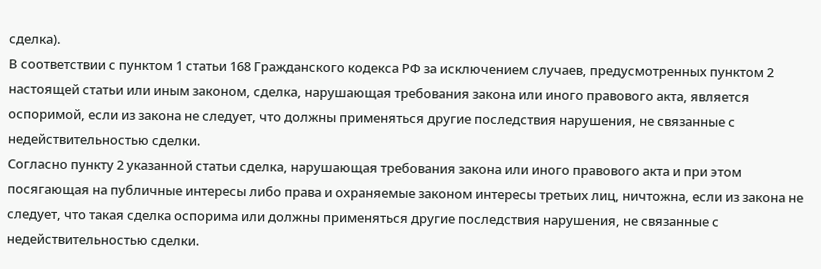сделка).
В соответствии с пунктом 1 статьи 168 Гражданского кодекса РФ за исключением случаев, предусмотренных пунктом 2 настоящей статьи или иным законом, сделка, нарушающая требования закона или иного правового акта, является оспоримой, если из закона не следует, что должны применяться другие последствия нарушения, не связанные с недействительностью сделки.
Согласно пункту 2 указанной статьи сделка, нарушающая требования закона или иного правового акта и при этом посягающая на публичные интересы либо права и охраняемые законом интересы третьих лиц, ничтожна, если из закона не следует, что такая сделка оспорима или должны применяться другие последствия нарушения, не связанные с недействительностью сделки.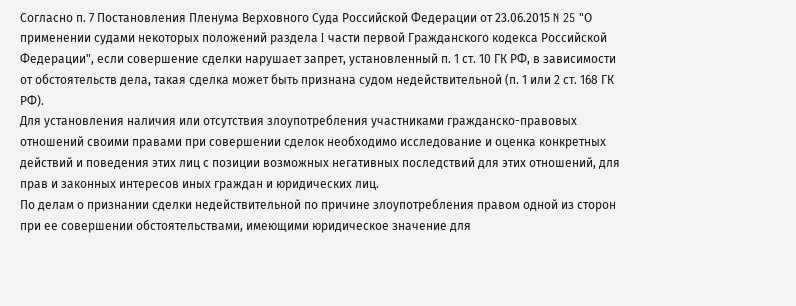Согласно п. 7 Постановления Пленума Верховного Суда Российской Федерации от 23.06.2015 N 25 "О применении судами некоторых положений раздела I части первой Гражданского кодекса Российской Федерации", если совершение сделки нарушает запрет, установленный п. 1 ст. 10 ГК РФ, в зависимости от обстоятельств дела, такая сделка может быть признана судом недействительной (п. 1 или 2 ст. 168 ГК РФ).
Для установления наличия или отсутствия злоупотребления участниками гражданско-правовых отношений своими правами при совершении сделок необходимо исследование и оценка конкретных действий и поведения этих лиц с позиции возможных негативных последствий для этих отношений, для прав и законных интересов иных граждан и юридических лиц.
По делам о признании сделки недействительной по причине злоупотребления правом одной из сторон при ее совершении обстоятельствами, имеющими юридическое значение для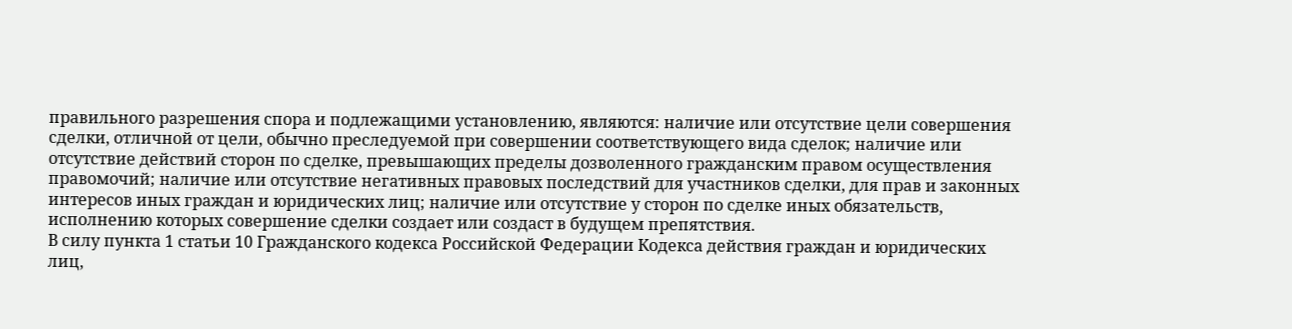правильного разрешения спора и подлежащими установлению, являются: наличие или отсутствие цели совершения сделки, отличной от цели, обычно преследуемой при совершении соответствующего вида сделок; наличие или отсутствие действий сторон по сделке, превышающих пределы дозволенного гражданским правом осуществления правомочий; наличие или отсутствие негативных правовых последствий для участников сделки, для прав и законных интересов иных граждан и юридических лиц; наличие или отсутствие у сторон по сделке иных обязательств, исполнению которых совершение сделки создает или создаст в будущем препятствия.
В силу пункта 1 статьи 10 Гражданского кодекса Российской Федерации Кодекса действия граждан и юридических лиц,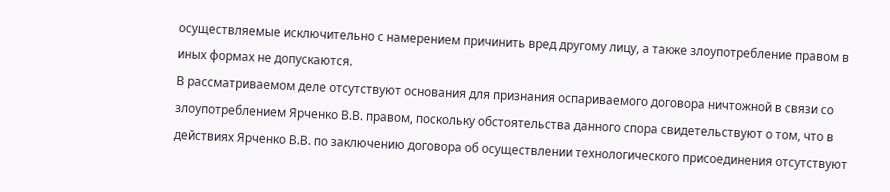осуществляемые исключительно с намерением причинить вред другому лицу, а также злоупотребление правом в иных формах не допускаются.
В рассматриваемом деле отсутствуют основания для признания оспариваемого договора ничтожной в связи со злоупотреблением Ярченко В.В. правом, поскольку обстоятельства данного спора свидетельствуют о том, что в действиях Ярченко В.В. по заключению договора об осуществлении технологического присоединения отсутствуют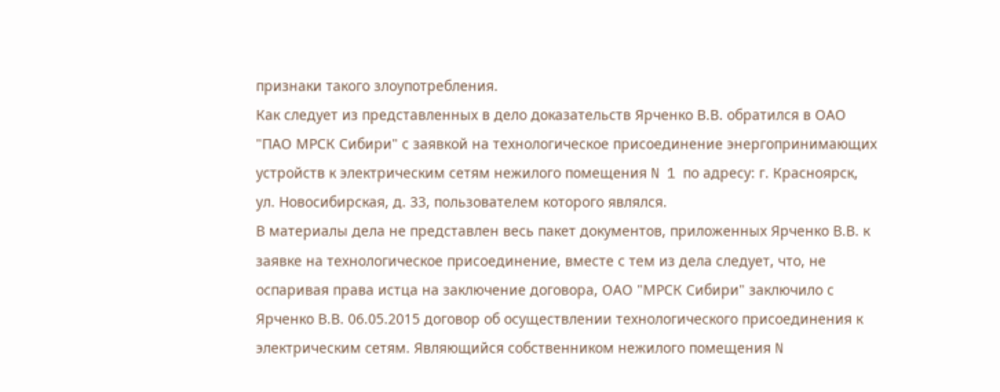признаки такого злоупотребления.
Как следует из представленных в дело доказательств Ярченко В.В. обратился в ОАО "ПАО МРСК Сибири" с заявкой на технологическое присоединение энергопринимающих устройств к электрическим сетям нежилого помещения N 1 по адресу: г. Красноярск, ул. Новосибирская, д. 33, пользователем которого являлся.
В материалы дела не представлен весь пакет документов, приложенных Ярченко В.В. к заявке на технологическое присоединение, вместе с тем из дела следует, что, не оспаривая права истца на заключение договора, ОАО "МРСК Сибири" заключило с Ярченко В.В. 06.05.2015 договор об осуществлении технологического присоединения к электрическим сетям. Являющийся собственником нежилого помещения N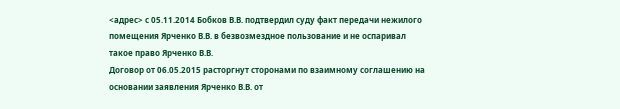<адрес> с 05.11.2014 Бобков В.В. подтвердил суду факт передачи нежилого помещения Ярченко В.В. в безвозмездное пользование и не оспаривал такое право Ярченко В.В.
Договор от 06.05.2015 расторгнут сторонами по взаимному соглашению на основании заявления Ярченко В.В. от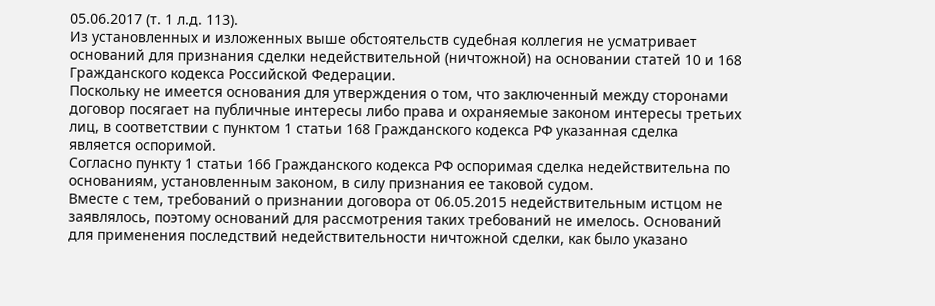05.06.2017 (т. 1 л.д. 113).
Из установленных и изложенных выше обстоятельств судебная коллегия не усматривает оснований для признания сделки недействительной (ничтожной) на основании статей 10 и 168 Гражданского кодекса Российской Федерации.
Поскольку не имеется основания для утверждения о том, что заключенный между сторонами договор посягает на публичные интересы либо права и охраняемые законом интересы третьих лиц, в соответствии с пунктом 1 статьи 168 Гражданского кодекса РФ указанная сделка является оспоримой.
Согласно пункту 1 статьи 166 Гражданского кодекса РФ оспоримая сделка недействительна по основаниям, установленным законом, в силу признания ее таковой судом.
Вместе с тем, требований о признании договора от 06.05.2015 недействительным истцом не заявлялось, поэтому оснований для рассмотрения таких требований не имелось. Оснований для применения последствий недействительности ничтожной сделки, как было указано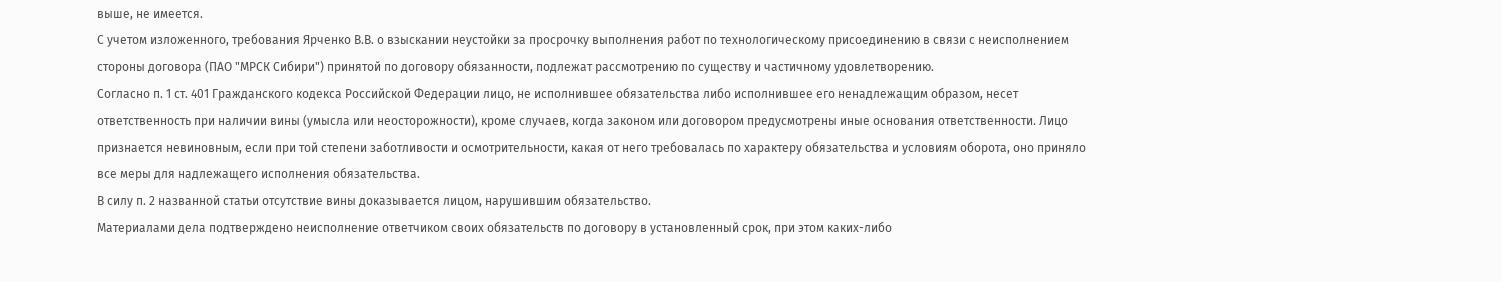выше, не имеется.
С учетом изложенного, требования Ярченко В.В. о взыскании неустойки за просрочку выполнения работ по технологическому присоединению в связи с неисполнением стороны договора (ПАО "МРСК Сибири") принятой по договору обязанности, подлежат рассмотрению по существу и частичному удовлетворению.
Согласно п. 1 ст. 401 Гражданского кодекса Российской Федерации лицо, не исполнившее обязательства либо исполнившее его ненадлежащим образом, несет ответственность при наличии вины (умысла или неосторожности), кроме случаев, когда законом или договором предусмотрены иные основания ответственности. Лицо признается невиновным, если при той степени заботливости и осмотрительности, какая от него требовалась по характеру обязательства и условиям оборота, оно приняло все меры для надлежащего исполнения обязательства.
В силу п. 2 названной статьи отсутствие вины доказывается лицом, нарушившим обязательство.
Материалами дела подтверждено неисполнение ответчиком своих обязательств по договору в установленный срок, при этом каких-либо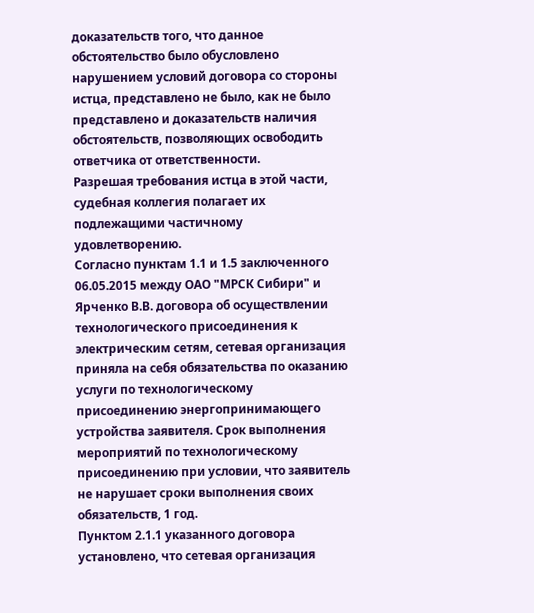доказательств того, что данное обстоятельство было обусловлено нарушением условий договора со стороны истца, представлено не было, как не было представлено и доказательств наличия обстоятельств, позволяющих освободить ответчика от ответственности.
Разрешая требования истца в этой части, судебная коллегия полагает их подлежащими частичному удовлетворению.
Согласно пунктам 1.1 и 1.5 заключенного 06.05.2015 между ОАО "МРСК Сибири" и Ярченко В.В. договора об осуществлении технологического присоединения к электрическим сетям, сетевая организация приняла на себя обязательства по оказанию услуги по технологическому присоединению энергопринимающего устройства заявителя. Срок выполнения мероприятий по технологическому присоединению при условии, что заявитель не нарушает сроки выполнения своих обязательств, 1 год.
Пунктом 2.1.1 указанного договора установлено, что сетевая организация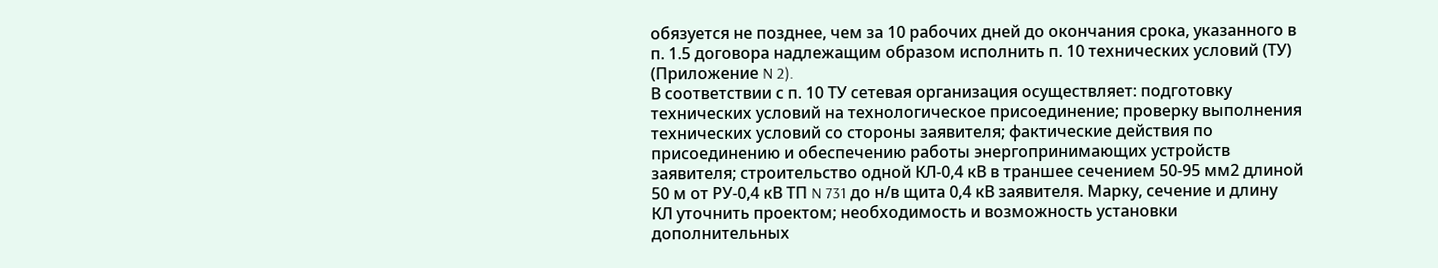обязуется не позднее, чем за 10 рабочих дней до окончания срока, указанного в п. 1.5 договора надлежащим образом исполнить п. 10 технических условий (ТУ) (Приложение N 2).
В соответствии с п. 10 ТУ сетевая организация осуществляет: подготовку технических условий на технологическое присоединение; проверку выполнения технических условий со стороны заявителя; фактические действия по присоединению и обеспечению работы энергопринимающих устройств заявителя; строительство одной КЛ-0,4 кВ в траншее сечением 50-95 мм2 длиной 50 м от РУ-0,4 кВ ТП N 731 до н/в щита 0,4 кВ заявителя. Марку, сечение и длину КЛ уточнить проектом; необходимость и возможность установки дополнительных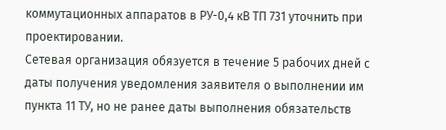коммутационных аппаратов в РУ-0,4 кВ ТП 731 уточнить при проектировании.
Сетевая организация обязуется в течение 5 рабочих дней с даты получения уведомления заявителя о выполнении им пункта 11 ТУ, но не ранее даты выполнения обязательств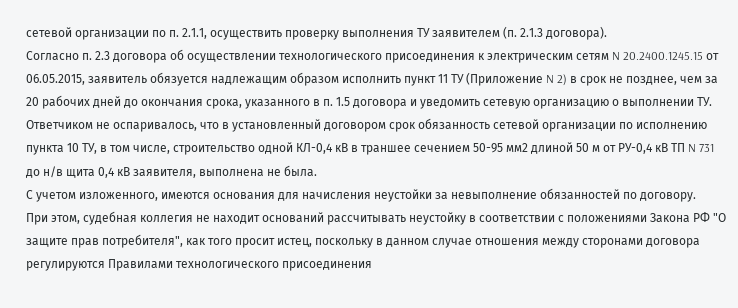сетевой организации по п. 2.1.1, осуществить проверку выполнения ТУ заявителем (п. 2.1.3 договора).
Согласно п. 2.3 договора об осуществлении технологического присоединения к электрическим сетям N 20.2400.1245.15 от 06.05.2015, заявитель обязуется надлежащим образом исполнить пункт 11 ТУ (Приложение N 2) в срок не позднее, чем за 20 рабочих дней до окончания срока, указанного в п. 1.5 договора и уведомить сетевую организацию о выполнении ТУ.
Ответчиком не оспаривалось, что в установленный договором срок обязанность сетевой организации по исполнению пункта 10 ТУ, в том числе, строительство одной КЛ-0,4 кВ в траншее сечением 50-95 мм2 длиной 50 м от РУ-0,4 кВ ТП N 731 до н/в щита 0,4 кВ заявителя, выполнена не была.
С учетом изложенного, имеются основания для начисления неустойки за невыполнение обязанностей по договору.
При этом, судебная коллегия не находит оснований рассчитывать неустойку в соответствии с положениями Закона РФ "О защите прав потребителя", как того просит истец, поскольку в данном случае отношения между сторонами договора регулируются Правилами технологического присоединения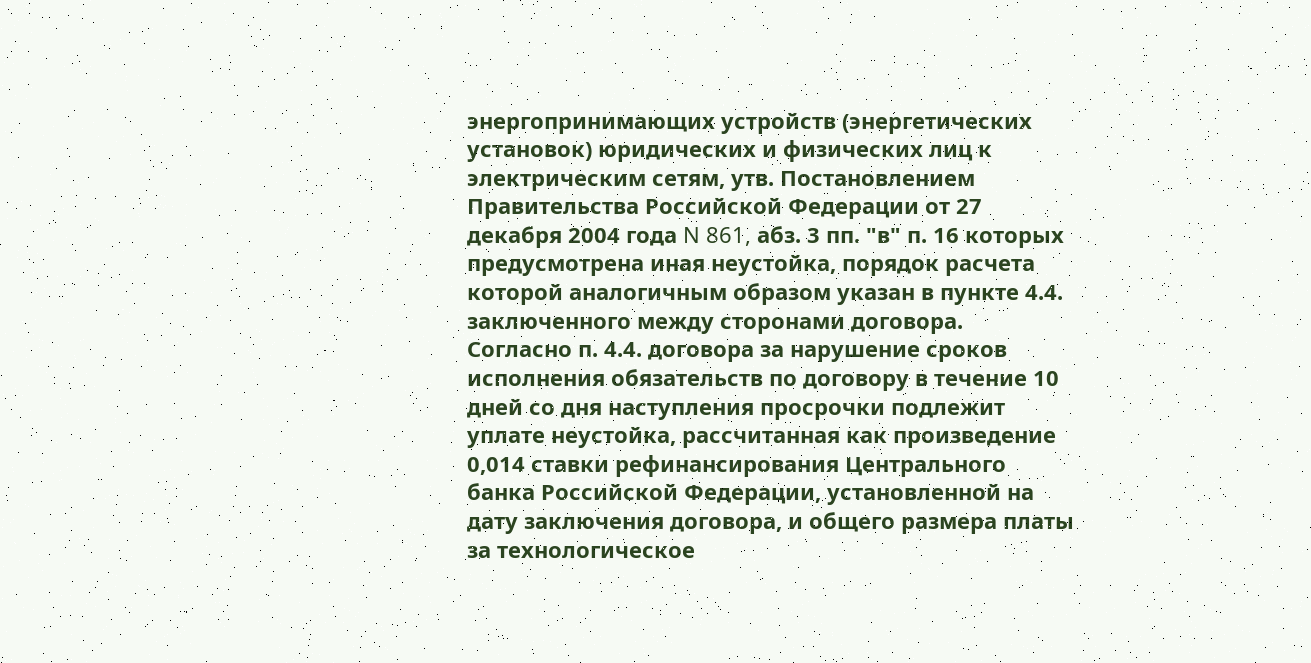энергопринимающих устройств (энергетических установок) юридических и физических лиц к электрическим сетям, утв. Постановлением Правительства Российской Федерации от 27 декабря 2004 года N 861, абз. 3 пп. "в" п. 16 которых предусмотрена иная неустойка, порядок расчета которой аналогичным образом указан в пункте 4.4. заключенного между сторонами договора.
Согласно п. 4.4. договора за нарушение сроков исполнения обязательств по договору в течение 10 дней со дня наступления просрочки подлежит уплате неустойка, рассчитанная как произведение 0,014 ставки рефинансирования Центрального банка Российской Федерации, установленной на дату заключения договора, и общего размера платы за технологическое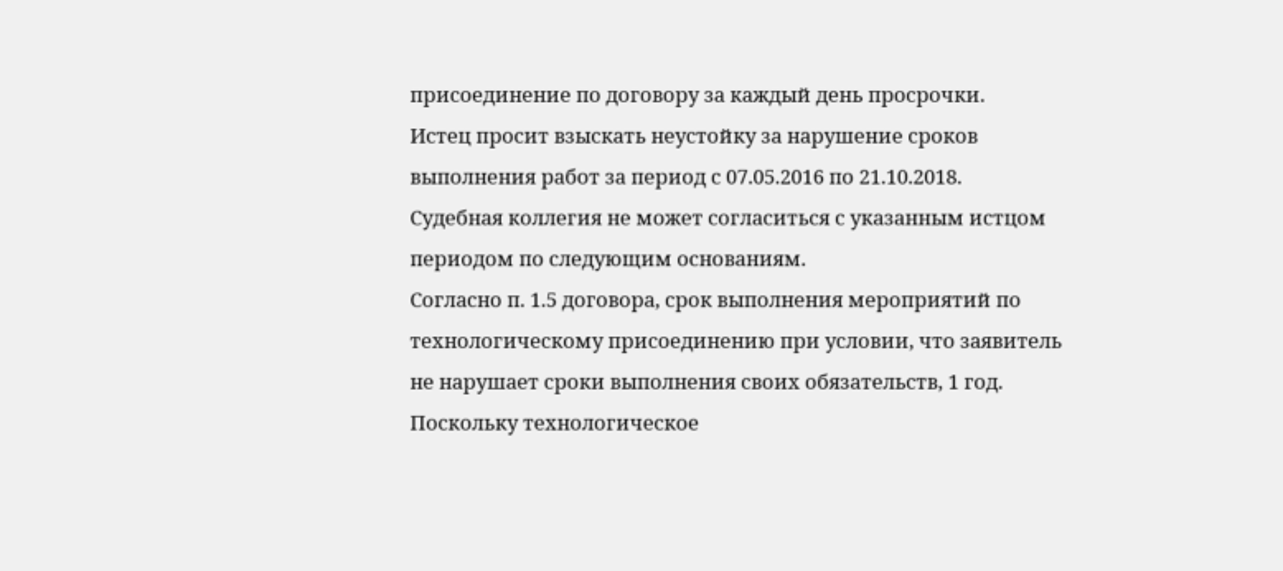присоединение по договору за каждый день просрочки.
Истец просит взыскать неустойку за нарушение сроков выполнения работ за период с 07.05.2016 по 21.10.2018.
Судебная коллегия не может согласиться с указанным истцом периодом по следующим основаниям.
Согласно п. 1.5 договора, срок выполнения мероприятий по технологическому присоединению при условии, что заявитель не нарушает сроки выполнения своих обязательств, 1 год.
Поскольку технологическое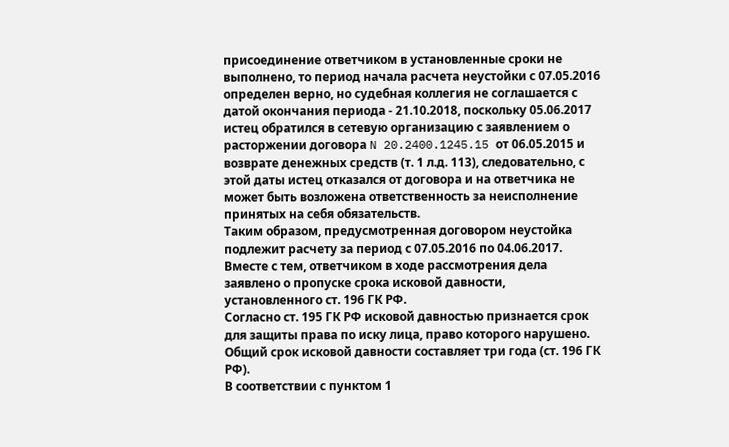присоединение ответчиком в установленные сроки не выполнено, то период начала расчета неустойки с 07.05.2016 определен верно, но судебная коллегия не соглашается с датой окончания периода - 21.10.2018, поскольку 05.06.2017 истец обратился в сетевую организацию с заявлением о расторжении договора N 20.2400.1245.15 от 06.05.2015 и возврате денежных средств (т. 1 л.д. 113), следовательно, с этой даты истец отказался от договора и на ответчика не может быть возложена ответственность за неисполнение принятых на себя обязательств.
Таким образом, предусмотренная договором неустойка подлежит расчету за период с 07.05.2016 по 04.06.2017. Вместе с тем, ответчиком в ходе рассмотрения дела заявлено о пропуске срока исковой давности, установленного ст. 196 ГК РФ.
Согласно ст. 195 ГК РФ исковой давностью признается срок для защиты права по иску лица, право которого нарушено. Общий срок исковой давности составляет три года (ст. 196 ГК РФ).
В соответствии с пунктом 1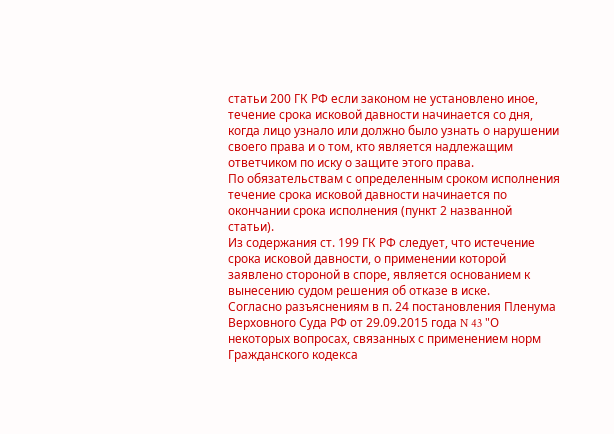статьи 200 ГК РФ если законом не установлено иное, течение срока исковой давности начинается со дня, когда лицо узнало или должно было узнать о нарушении своего права и о том, кто является надлежащим ответчиком по иску о защите этого права.
По обязательствам с определенным сроком исполнения течение срока исковой давности начинается по окончании срока исполнения (пункт 2 названной статьи).
Из содержания ст. 199 ГК РФ следует, что истечение срока исковой давности, о применении которой заявлено стороной в споре, является основанием к вынесению судом решения об отказе в иске.
Согласно разъяснениям в п. 24 постановления Пленума Верховного Суда РФ от 29.09.2015 года N 43 "О некоторых вопросах, связанных с применением норм Гражданского кодекса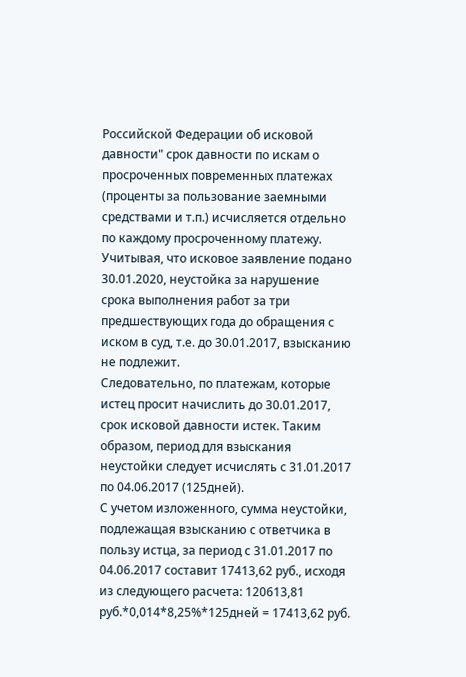Российской Федерации об исковой давности" срок давности по искам о просроченных повременных платежах (проценты за пользование заемными средствами и т.п.) исчисляется отдельно по каждому просроченному платежу.
Учитывая, что исковое заявление подано 30.01.2020, неустойка за нарушение срока выполнения работ за три предшествующих года до обращения с иском в суд, т.е. до 30.01.2017, взысканию не подлежит.
Следовательно, по платежам, которые истец просит начислить до 30.01.2017, срок исковой давности истек. Таким образом, период для взыскания неустойки следует исчислять с 31.01.2017 по 04.06.2017 (125дней).
С учетом изложенного, сумма неустойки, подлежащая взысканию с ответчика в пользу истца, за период с 31.01.2017 по 04.06.2017 составит 17413,62 руб., исходя из следующего расчета: 120613,81 руб.*0,014*8,25%*125дней = 17413,62 руб.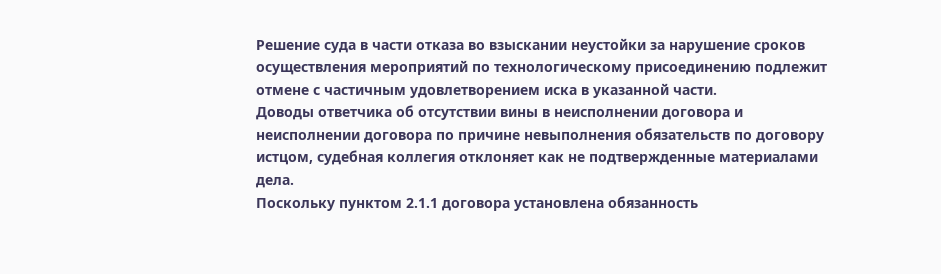Решение суда в части отказа во взыскании неустойки за нарушение сроков осуществления мероприятий по технологическому присоединению подлежит отмене с частичным удовлетворением иска в указанной части.
Доводы ответчика об отсутствии вины в неисполнении договора и неисполнении договора по причине невыполнения обязательств по договору истцом, судебная коллегия отклоняет как не подтвержденные материалами дела.
Поскольку пунктом 2.1.1 договора установлена обязанность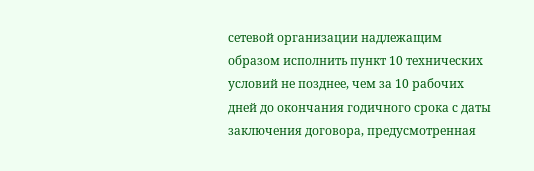сетевой организации надлежащим образом исполнить пункт 10 технических условий не позднее, чем за 10 рабочих дней до окончания годичного срока с даты заключения договора, предусмотренная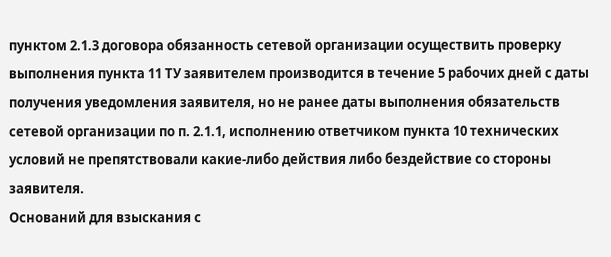пунктом 2.1.3 договора обязанность сетевой организации осуществить проверку выполнения пункта 11 ТУ заявителем производится в течение 5 рабочих дней с даты получения уведомления заявителя, но не ранее даты выполнения обязательств сетевой организации по п. 2.1.1, исполнению ответчиком пункта 10 технических условий не препятствовали какие-либо действия либо бездействие со стороны заявителя.
Оснований для взыскания с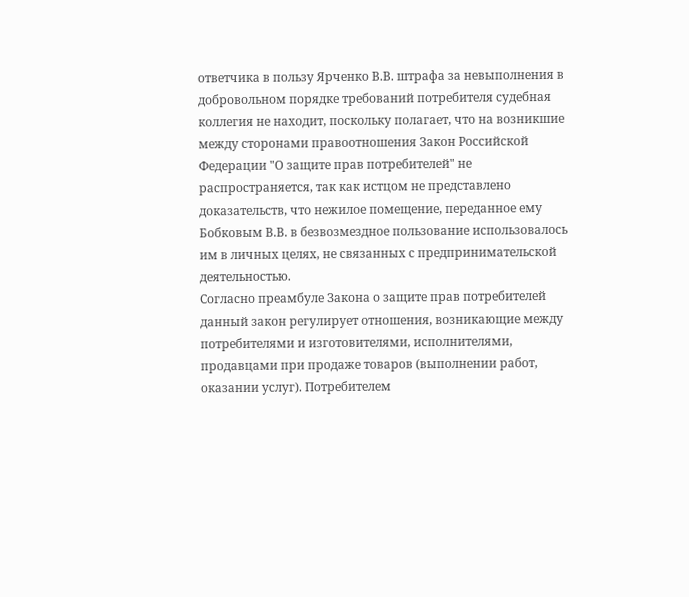ответчика в пользу Ярченко В.В. штрафа за невыполнения в добровольном порядке требований потребителя судебная коллегия не находит, поскольку полагает, что на возникшие между сторонами правоотношения Закон Российской Федерации "О защите прав потребителей" не распространяется, так как истцом не представлено доказательств, что нежилое помещение, переданное ему Бобковым В.В. в безвозмездное пользование использовалось им в личных целях, не связанных с предпринимательской деятельностью.
Согласно преамбуле Закона о защите прав потребителей данный закон регулирует отношения, возникающие между потребителями и изготовителями, исполнителями, продавцами при продаже товаров (выполнении работ, оказании услуг). Потребителем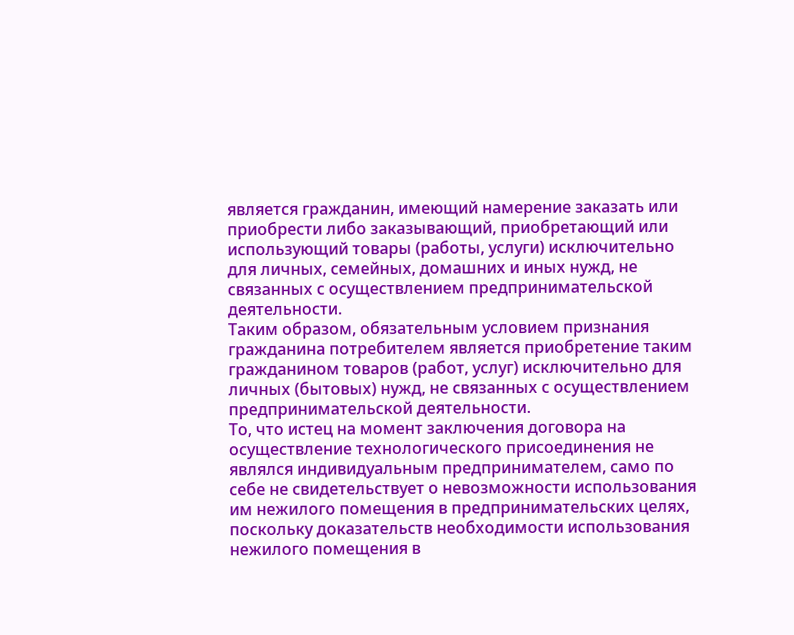является гражданин, имеющий намерение заказать или приобрести либо заказывающий, приобретающий или использующий товары (работы, услуги) исключительно для личных, семейных, домашних и иных нужд, не связанных с осуществлением предпринимательской деятельности.
Таким образом, обязательным условием признания гражданина потребителем является приобретение таким гражданином товаров (работ, услуг) исключительно для личных (бытовых) нужд, не связанных с осуществлением предпринимательской деятельности.
То, что истец на момент заключения договора на осуществление технологического присоединения не являлся индивидуальным предпринимателем, само по себе не свидетельствует о невозможности использования им нежилого помещения в предпринимательских целях, поскольку доказательств необходимости использования нежилого помещения в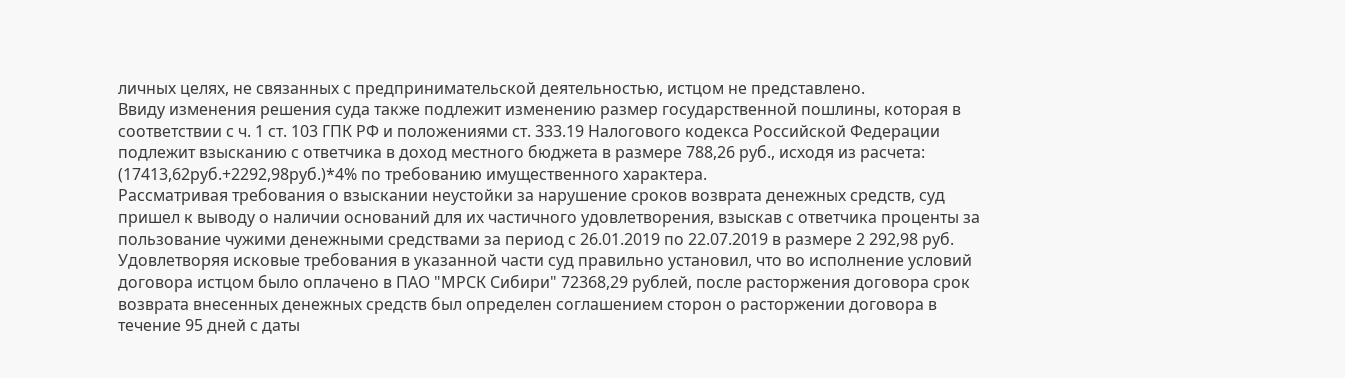личных целях, не связанных с предпринимательской деятельностью, истцом не представлено.
Ввиду изменения решения суда также подлежит изменению размер государственной пошлины, которая в соответствии с ч. 1 ст. 103 ГПК РФ и положениями ст. 333.19 Налогового кодекса Российской Федерации подлежит взысканию с ответчика в доход местного бюджета в размере 788,26 руб., исходя из расчета: (17413,62руб.+2292,98руб.)*4% по требованию имущественного характера.
Рассматривая требования о взыскании неустойки за нарушение сроков возврата денежных средств, суд пришел к выводу о наличии оснований для их частичного удовлетворения, взыскав с ответчика проценты за пользование чужими денежными средствами за период с 26.01.2019 по 22.07.2019 в размере 2 292,98 руб.
Удовлетворяя исковые требования в указанной части суд правильно установил, что во исполнение условий договора истцом было оплачено в ПАО "МРСК Сибири" 72368,29 рублей, после расторжения договора срок возврата внесенных денежных средств был определен соглашением сторон о расторжении договора в течение 95 дней с даты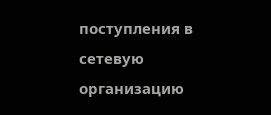поступления в сетевую организацию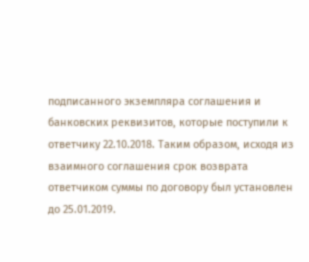подписанного экземпляра соглашения и банковских реквизитов, которые поступили к ответчику 22.10.2018. Таким образом, исходя из взаимного соглашения срок возврата ответчиком суммы по договору был установлен до 25.01.2019.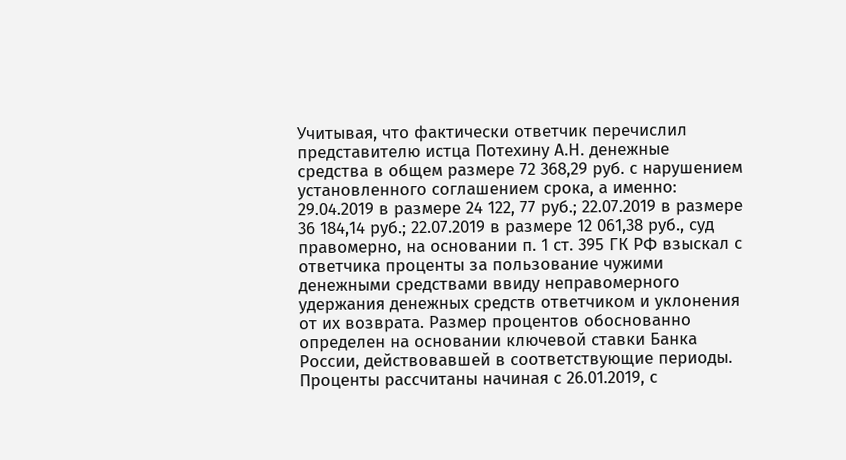Учитывая, что фактически ответчик перечислил представителю истца Потехину А.Н. денежные средства в общем размере 72 368,29 руб. с нарушением установленного соглашением срока, а именно: 29.04.2019 в размере 24 122, 77 руб.; 22.07.2019 в размере 36 184,14 руб.; 22.07.2019 в размере 12 061,38 руб., суд правомерно, на основании п. 1 ст. 395 ГК РФ взыскал с ответчика проценты за пользование чужими денежными средствами ввиду неправомерного удержания денежных средств ответчиком и уклонения от их возврата. Размер процентов обоснованно определен на основании ключевой ставки Банка России, действовавшей в соответствующие периоды.
Проценты рассчитаны начиная с 26.01.2019, с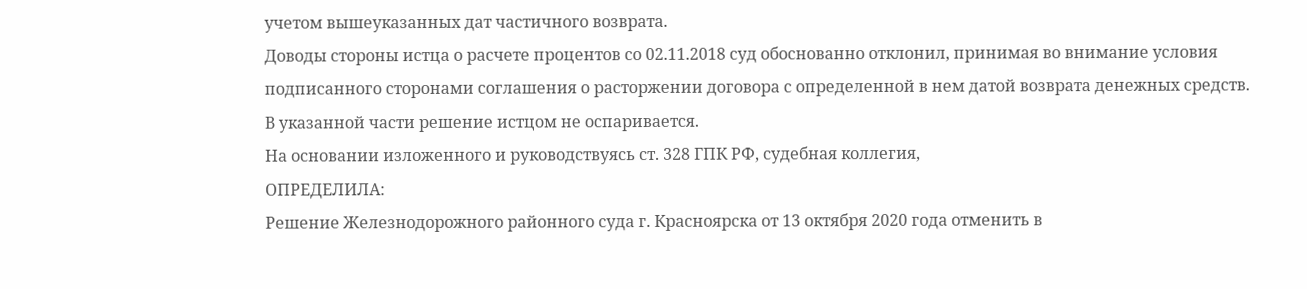учетом вышеуказанных дат частичного возврата.
Доводы стороны истца о расчете процентов со 02.11.2018 суд обоснованно отклонил, принимая во внимание условия подписанного сторонами соглашения о расторжении договора с определенной в нем датой возврата денежных средств. В указанной части решение истцом не оспаривается.
На основании изложенного и руководствуясь ст. 328 ГПК РФ, судебная коллегия,
ОПРЕДЕЛИЛА:
Решение Железнодорожного районного суда г. Красноярска от 13 октября 2020 года отменить в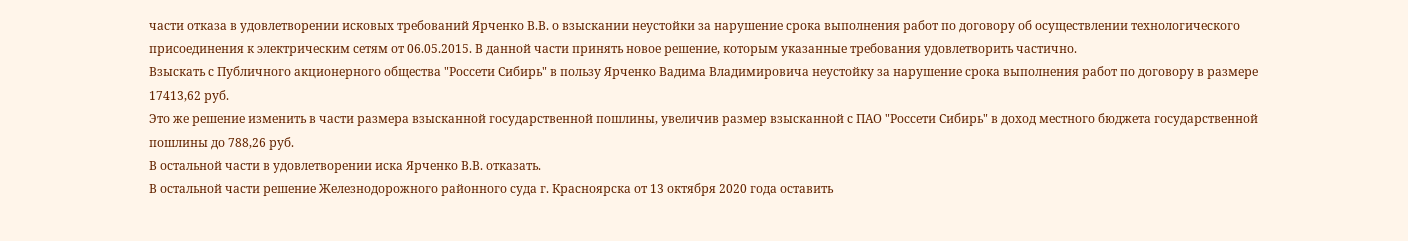части отказа в удовлетворении исковых требований Ярченко В.В. о взыскании неустойки за нарушение срока выполнения работ по договору об осуществлении технологического присоединения к электрическим сетям от 06.05.2015. В данной части принять новое решение, которым указанные требования удовлетворить частично.
Взыскать с Публичного акционерного общества "Россети Сибирь" в пользу Ярченко Вадима Владимировича неустойку за нарушение срока выполнения работ по договору в размере 17413,62 руб.
Это же решение изменить в части размера взысканной государственной пошлины, увеличив размер взысканной с ПАО "Россети Сибирь" в доход местного бюджета государственной пошлины до 788,26 руб.
В остальной части в удовлетворении иска Ярченко В.В. отказать.
В остальной части решение Железнодорожного районного суда г. Красноярска от 13 октября 2020 года оставить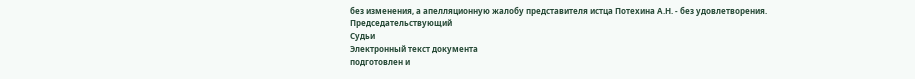без изменения, а апелляционную жалобу представителя истца Потехина А.Н. - без удовлетворения.
Председательствующий
Судьи
Электронный текст документа
подготовлен и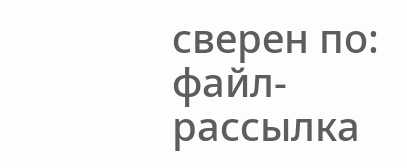сверен по:
файл-рассылка